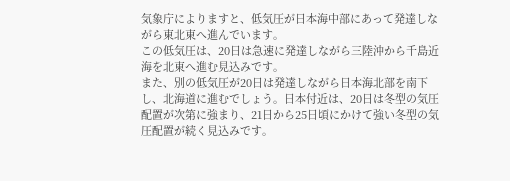気象庁によりますと、低気圧が日本海中部にあって発達しながら東北東へ進んでいます。
この低気圧は、20日は急速に発達しながら三陸沖から千島近海を北東へ進む見込みです。
また、別の低気圧が20日は発達しながら日本海北部を南下し、北海道に進むでしょう。日本付近は、20日は冬型の気圧配置が次第に強まり、21日から25日頃にかけて強い冬型の気圧配置が続く見込みです。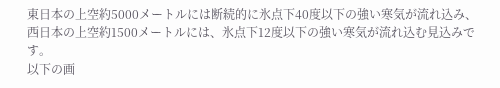東日本の上空約5000メートルには断続的に氷点下40度以下の強い寒気が流れ込み、西日本の上空約1500メートルには、氷点下12度以下の強い寒気が流れ込む見込みです。
以下の画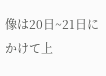像は20日~21日にかけて上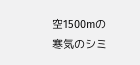空1500mの寒気のシミ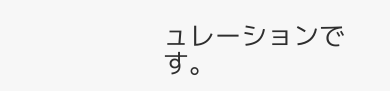ュレーションです。